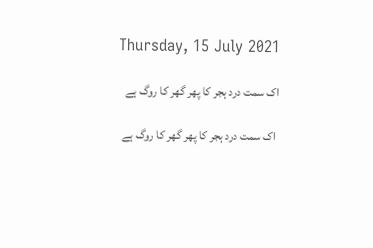Thursday, 15 July 2021

اک سمت درد ہجر کا پھر گھر کا روگ ہے

 اک سمت درد ہجر کا پھر گھر کا روگ ہے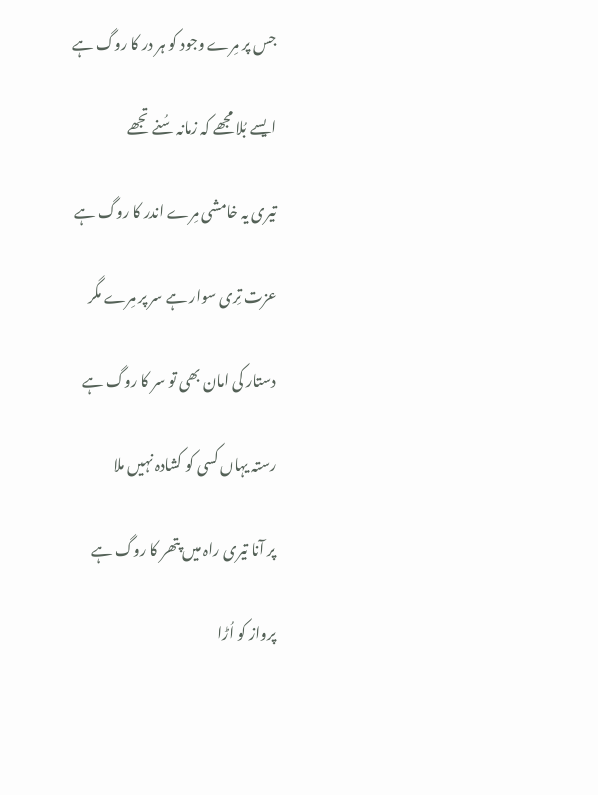جس پر مِرے وجود کو ہر در کا روگ ہے

ایسے بُلا مجھے کہ زمانہ سُنے تجھے

تیری یہ خامشی مِرے اندر کا روگ ہے

عزت تِری سوار ہے سر پر مِرے مگر

دستار کی امان بھی تو سر کا روگ ہے

رستہ یہاں کسی کو کشادہ نہیں ملا

پر آنا تیری راہ میں پتھر کا روگ ہے

پرواز کو اُڑا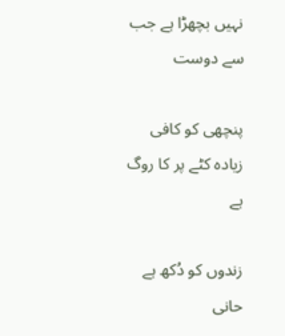نہیں بچھڑا ہے جب سے دوست

پنچھی کو کافی زیادہ کٹے پر کا روگ ہے

زندوں کو دُکھ ہے حانی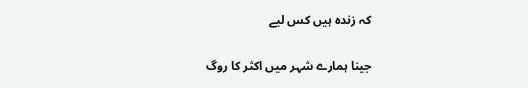کہ زندہ ہیں کس لیے

جینا ہمارے شہر میں اکثر کا روگ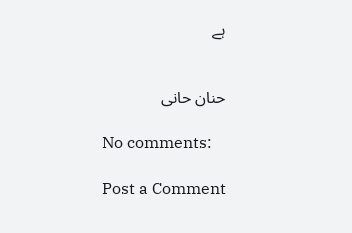ہے


حنان حانی

No comments:

Post a Comment